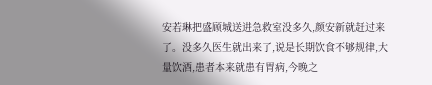安若琳把盛顾城送进急救室没多久,颜安新就赶过来了。没多久医生就出来了,说是长期饮食不够规律,大量饮酒,患者本来就患有胃病,今晚之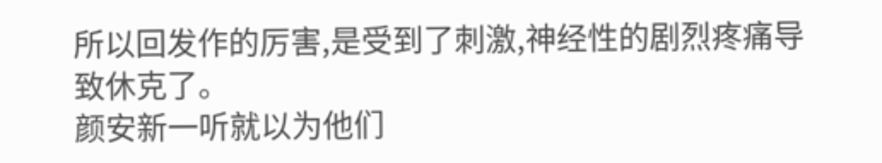所以回发作的厉害,是受到了刺激,神经性的剧烈疼痛导致休克了。
颜安新一听就以为他们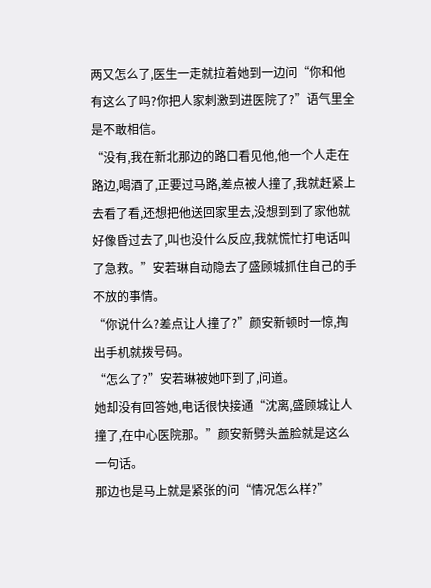两又怎么了,医生一走就拉着她到一边问“你和他有这么了吗?你把人家刺激到进医院了?”语气里全是不敢相信。
“没有,我在新北那边的路口看见他,他一个人走在路边,喝酒了,正要过马路,差点被人撞了,我就赶紧上去看了看,还想把他送回家里去,没想到到了家他就好像昏过去了,叫也没什么反应,我就慌忙打电话叫了急救。”安若琳自动隐去了盛顾城抓住自己的手不放的事情。
“你说什么?差点让人撞了?”颜安新顿时一惊,掏出手机就拨号码。
“怎么了?”安若琳被她吓到了,问道。
她却没有回答她,电话很快接通“沈离,盛顾城让人撞了,在中心医院那。”颜安新劈头盖脸就是这么一句话。
那边也是马上就是紧张的问“情况怎么样?”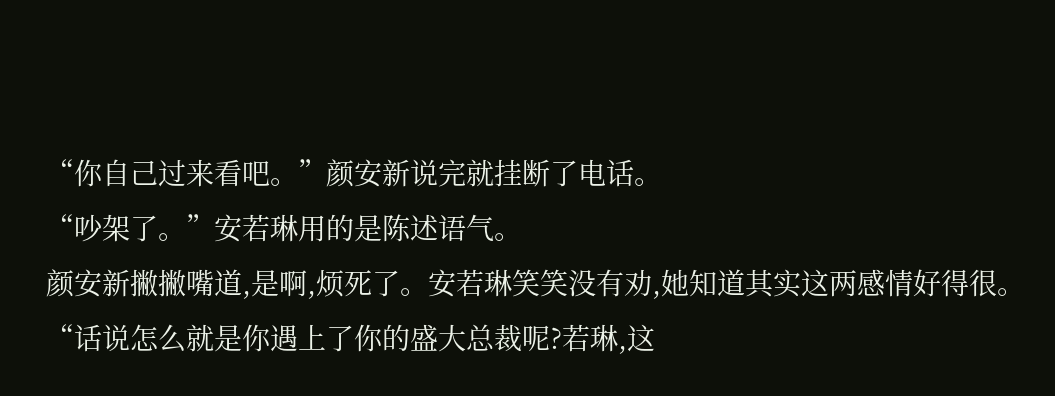“你自己过来看吧。”颜安新说完就挂断了电话。
“吵架了。”安若琳用的是陈述语气。
颜安新撇撇嘴道,是啊,烦死了。安若琳笑笑没有劝,她知道其实这两感情好得很。
“话说怎么就是你遇上了你的盛大总裁呢?若琳,这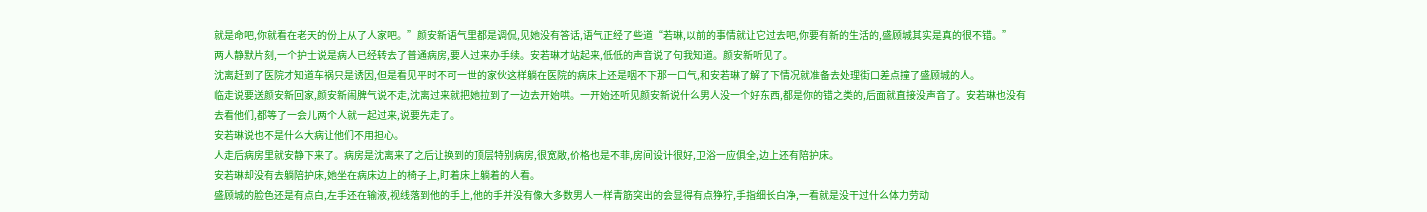就是命吧,你就看在老天的份上从了人家吧。”颜安新语气里都是调侃,见她没有答话,语气正经了些道“若琳,以前的事情就让它过去吧,你要有新的生活的,盛顾城其实是真的很不错。”
两人静默片刻,一个护士说是病人已经转去了普通病房,要人过来办手续。安若琳才站起来,低低的声音说了句我知道。颜安新听见了。
沈离赶到了医院才知道车祸只是诱因,但是看见平时不可一世的家伙这样躺在医院的病床上还是咽不下那一口气,和安若琳了解了下情况就准备去处理街口差点撞了盛顾城的人。
临走说要送颜安新回家,颜安新闹脾气说不走,沈离过来就把她拉到了一边去开始哄。一开始还听见颜安新说什么男人没一个好东西,都是你的错之类的,后面就直接没声音了。安若琳也没有去看他们,都等了一会儿两个人就一起过来,说要先走了。
安若琳说也不是什么大病让他们不用担心。
人走后病房里就安静下来了。病房是沈离来了之后让换到的顶层特别病房,很宽敞,价格也是不菲,房间设计很好,卫浴一应俱全,边上还有陪护床。
安若琳却没有去躺陪护床,她坐在病床边上的椅子上,盯着床上躺着的人看。
盛顾城的脸色还是有点白,左手还在输液,视线落到他的手上,他的手并没有像大多数男人一样青筋突出的会显得有点狰狞,手指细长白净,一看就是没干过什么体力劳动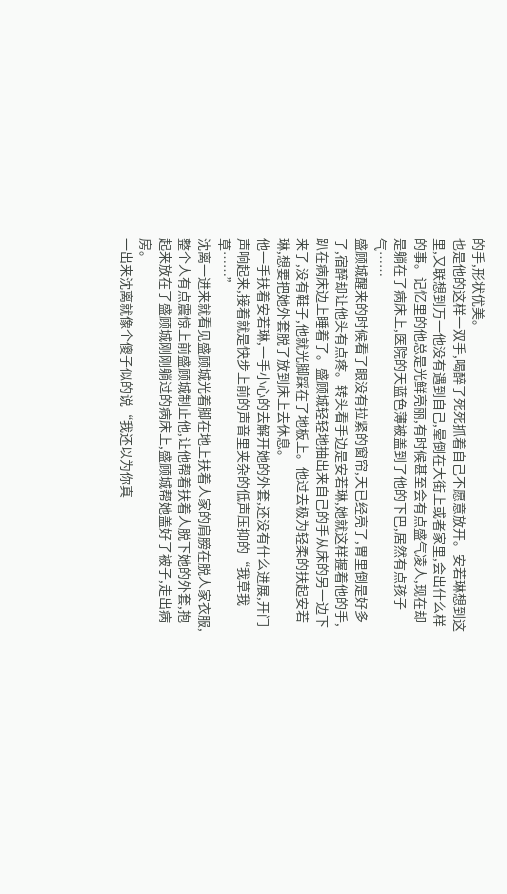的手,形状优美。
也是他的这样一双手,喝醉了死死抓着自己不愿意放开。安若琳想到这里,又联想到万一他没有遇到自己,晕倒在大街上或者家里,会出什么样的事。记忆里的他总是光鲜亮丽,有时候甚至会有点盛气凌人,现在却是躺在了病床上,医院的天蓝色薄被盖到了他的下巴,居然有点孩子气……
盛顾城醒来的时候看了眼没有拉紧的窗帘,天已经亮了,胃里倒是好多了,宿醉却让他头有点疼。转头看手边是安若琳,她就这样握着他的手,趴在病床边上睡着了。盛顾城轻轻地抽出来自己的手从床的另一边下来了,没有鞋子,他就光脚踩在了地板上。他过去极为轻柔的扶起安若琳,想要把她外套脱了放到床上去休息。
他一手扶着安若琳,一手小心的去解开她的外套,还没有什么进展,开门声响起来,接着就是快步上前的声音里夹杂的低声压抑的“我草我草……”
沈离一进来就看见盛顾城光着脚在地上扶着人家的肩膀在脱人家衣服,整个人有点震惊上前盛顾城制止他,让他帮着扶着人脱下她的外套,抱起来放在了盛顾城刚刚躺过的病床上,盛顾城帮她盖好了被子,走出病房。
一出来沈离就像个傻子似的说“我还以为你真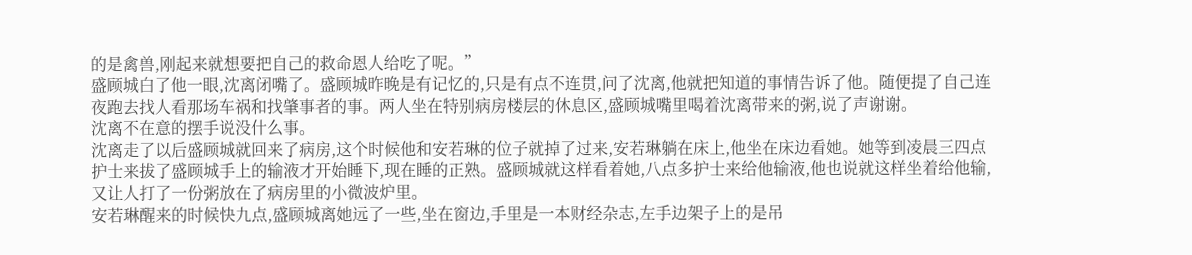的是禽兽,刚起来就想要把自己的救命恩人给吃了呢。”
盛顾城白了他一眼,沈离闭嘴了。盛顾城昨晚是有记忆的,只是有点不连贯,问了沈离,他就把知道的事情告诉了他。随便提了自己连夜跑去找人看那场车祸和找肇事者的事。两人坐在特别病房楼层的休息区,盛顾城嘴里喝着沈离带来的粥,说了声谢谢。
沈离不在意的摆手说没什么事。
沈离走了以后盛顾城就回来了病房,这个时候他和安若琳的位子就掉了过来,安若琳躺在床上,他坐在床边看她。她等到凌晨三四点护士来拔了盛顾城手上的输液才开始睡下,现在睡的正熟。盛顾城就这样看着她,八点多护士来给他输液,他也说就这样坐着给他输,又让人打了一份粥放在了病房里的小微波炉里。
安若琳醒来的时候快九点,盛顾城离她远了一些,坐在窗边,手里是一本财经杂志,左手边架子上的是吊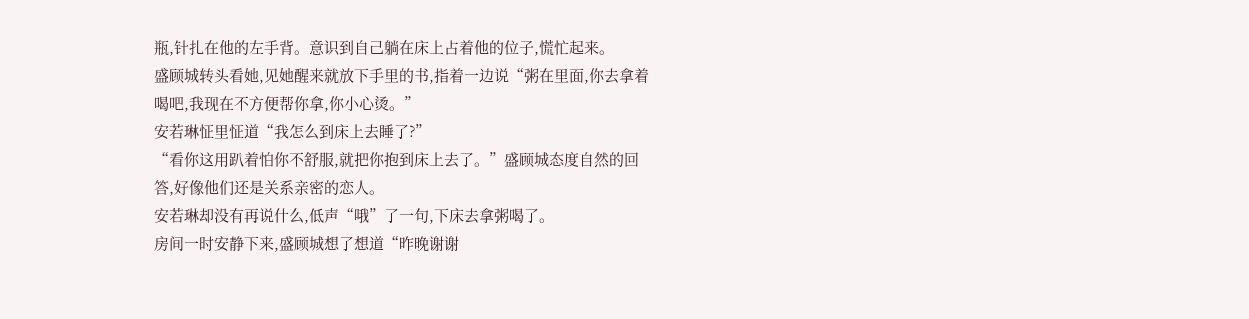瓶,针扎在他的左手背。意识到自己躺在床上占着他的位子,慌忙起来。
盛顾城转头看她,见她醒来就放下手里的书,指着一边说“粥在里面,你去拿着喝吧,我现在不方便帮你拿,你小心烫。”
安若琳怔里怔道“我怎么到床上去睡了?”
“看你这用趴着怕你不舒服,就把你抱到床上去了。”盛顾城态度自然的回答,好像他们还是关系亲密的恋人。
安若琳却没有再说什么,低声“哦”了一句,下床去拿粥喝了。
房间一时安静下来,盛顾城想了想道“昨晚谢谢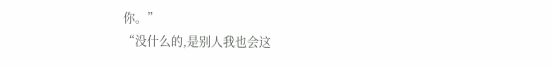你。”
“没什么的,是别人我也会这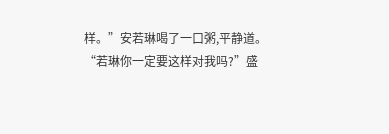样。”安若琳喝了一口粥,平静道。
“若琳你一定要这样对我吗?”盛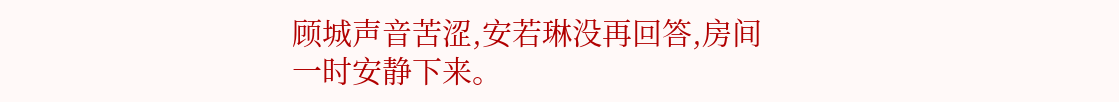顾城声音苦涩,安若琳没再回答,房间一时安静下来。